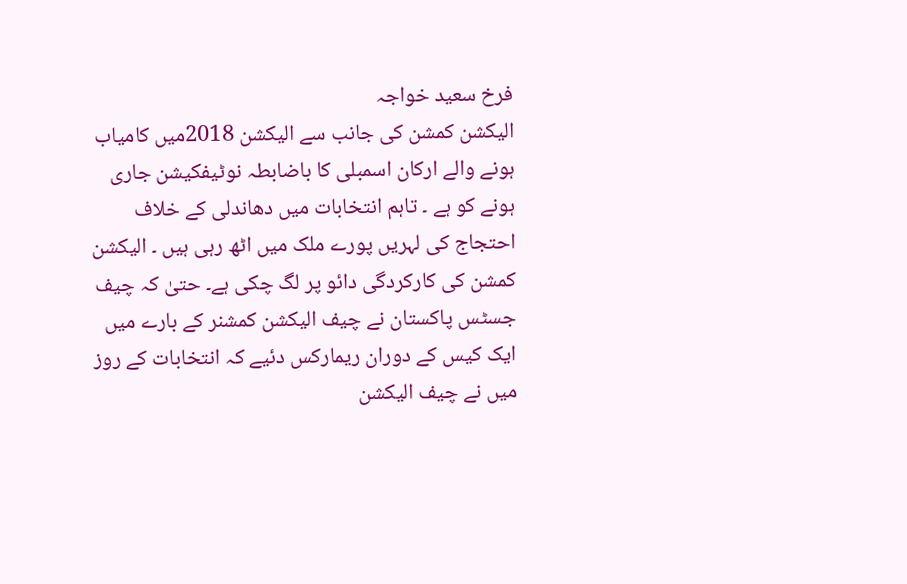فرخ سعید خواجہ
الیکشن کمشن کی جانب سے الیکشن 2018میں کامیاب ہونے والے ارکان اسمبلی کا باضابطہ نوٹیفکیشن جاری ہونے کو ہے ۔ تاہم انتخابات میں دھاندلی کے خلاف احتجاج کی لہریں پورے ملک میں اٹھ رہی ہیں ۔ الیکشن کمشن کی کارکردگی دائو پر لگ چکی ہے۔ حتیٰ کہ چیف جسٹس پاکستان نے چیف الیکشن کمشنر کے بارے میں ایک کیس کے دوران ریمارکس دئیے کہ انتخابات کے روز میں نے چیف الیکشن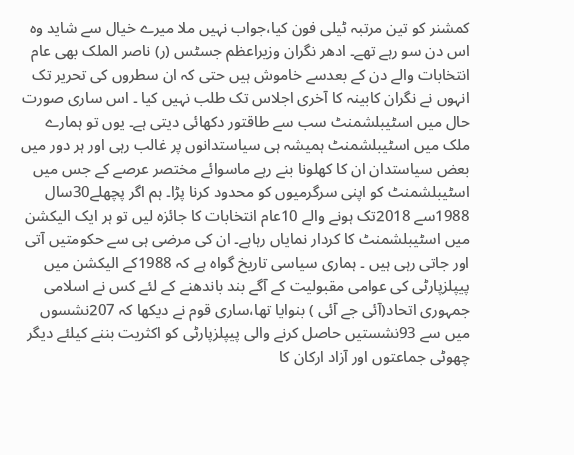کمشنر کو تین مرتبہ ٹیلی فون کیا،جواب نہیں ملا میرے خیال سے شاید وہ اس دن سو رہے تھے۔ ادھر نگران وزیراعظم جسٹس (ر) ناصر الملک بھی عام انتخابات والے دن کے بعدسے خاموش ہیں حتی کہ ان سطروں کی تحریر تک انہوں نے نگران کابینہ کا آخری اجلاس تک طلب نہیں کیا ۔ اس ساری صورت حال میں اسٹیبلشمنٹ سب سے طاقتور دکھائی دیتی ہے۔ یوں تو ہمارے ملک میں اسٹیبلشمنٹ ہمیشہ ہی سیاستدانوں پر غالب رہی اور ہر دور میں بعض سیاستدان ان کا کھلونا بنے رہے ماسوائے مختصر عرصے کے جس میں اسٹیبلشمنٹ کو اپنی سرگرمیوں کو محدود کرنا پڑا۔ ہم اگر پچھلے30سال 1988سے 2018تک ہونے والے 10عام انتخابات کا جائزہ لیں تو ہر ایک الیکشن میں اسٹیبلشمنٹ کا کردار نمایاں رہاہے۔ ان کی مرضی ہی سے حکومتیں آتی اور جاتی رہی ہیں ۔ ہماری سیاسی تاریخ گواہ ہے کہ 1988کے الیکشن میں پیپلزپارٹی کی عوامی مقبولیت کے آگے بند باندھنے کے لئے کس نے اسلامی جمہوری اتحاد(آئی جے آئی ) بنوایا تھا،ساری قوم نے دیکھا کہ 207نشسوں میں سے 93نشستیں حاصل کرنے والی پیپلزپارٹی کو اکثریت بننے کیلئے دیگر چھوٹی جماعتوں اور آزاد ارکان کا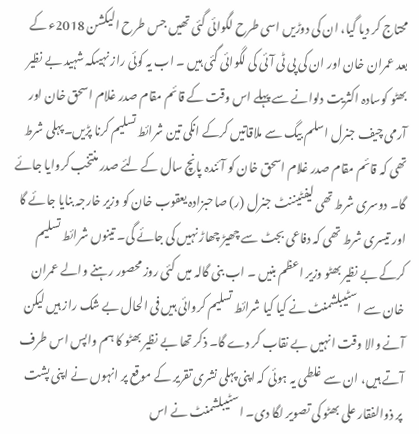محتاج کر دیا گیا، ان کی دوڑیں اسی طرح لگوائی گئی تھیں جس طرح الیکشن 2018ء کے بعد عمران خان اور ان کی پی ٹی آئی کی لگوائی گئی ہیں ۔ اب یہ کوئی راز نہیںکہ شہید بے نظیر بھٹو کوسادہ اکثریت دلوانے سے پہلے اس وقت کے قائم مقام صدر غلام اسحق خان اور آرمی چیف جنرل اسلم بیگ سے ملاقاتیں کرکے انکی تین شرائط تسلیم کرنا پڑیں۔پہلی شرط تھی کہ قائم مقام صدر غلام اسحق خان کو آئندہ پانچ سال کے لئے صدر منتخب کروایا جائے گا۔ دوسری شرط تھی لیفٹیننٹ جنرل (ر) صاحبزادہ یعقوب خان کو وزیر خارجہ بنایا جائے گا اور تیسری شرط تھی کہ دفاعی بجٹ سے چھیڑ چھاڑ نہیں کی جائے گی۔ تینوں شرائط تسلیم کرکے بے نظیر بھٹو وزیر اعظم بنیں ۔ اب بنی گالہ میں کئی روز محصور رہنے والے عمران خان سے اسٹیبلشمنٹ نے کیا کیا شرائط تسلیم کروائی ہیں فی الحال بے شک راز ہیں لیکن آنے والا وقت انہیں بے نقاب کر دے گا۔ ذکر تھا بے نظیر بھٹو کا ہم واپس اس طرف آتے ہیں، ان سے غلطی یہ ہوئی کہ اپنی پہلی نشری تقریر کے موقع پر انہوں نے اپنی پشت پر ذوالفقار علی بھٹو کی تصویر لگا دی۔ اسٹیبلشمنٹ نے اس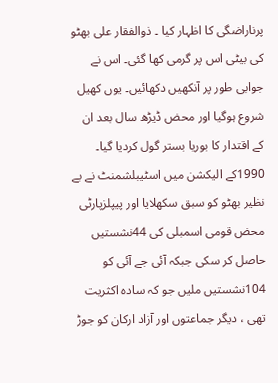پرناراضگی کا اظہار کیا ۔ ذوالفقار علی بھٹو کی بیٹی اس پر گرمی کھا گئی۔ اس نے جوابی طور پر آنکھیں دکھائیں۔ یوں کھیل شروع ہوگیا اور محض ڈیڑھ سال بعد ان کے اقتدار کا بوریا بستر گول کردیا گیا۔ 1990کے الیکشن میں اسٹیبلشمنٹ نے بے نظیر بھٹو کو سبق سکھلایا اور پیپلزپارٹی محض قومی اسمبلی کی 44نشستیں حاصل کر سکی جبکہ آئی جے آئی کو 104نشستیں ملیں جو کہ سادہ اکثریت تھی ، دیگر جماعتوں اور آزاد ارکان کو جوڑ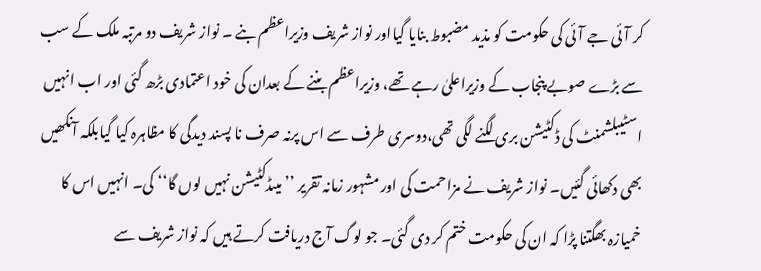کر آئی جے آئی کی حکومت کو مذید مضبوط بنایا گیااور نواز شریف وزیراعظم بنے ۔ نواز شریف دو مرتبہ ملک کے سب سے بڑے صوبے پنجاب کے وزیراعلیٰ رہے تھے، وزیراعظم بننے کے بعدان کی خود اعتمادی بڑھ گئی اور اب انہیں اسٹیبلشمنٹ کی ڈکٹیشن بری لگنے لگی تھی،دوسری طرف سے اس پرنہ صرف نا پسند دیدگی کا مظاہرہ کیا گیابلکہ آنکھیں بھی دکھائی گئیں۔ نواز شریف نے مزاحمت کی اور مشہور زمانہ تقریر ’’ میںڈکٹیشن نہیں لوں گا‘‘ کی۔ انہیں اس کا خمیازہ بھگتنا پڑا کہ ان کی حکومت ختم کر دی گئی۔ جو لوگ آج دریافت کرتے ہیں کہ نواز شریف سے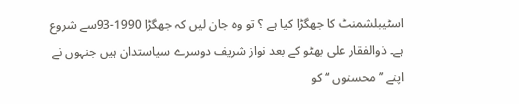اسٹیبلشمنٹ کا جھگڑا کیا ہے ؟ تو وہ جان لیں کہ جھگڑا 1990-93سے شروع ہے۔ ذوالفقار علی بھٹو کے بعد نواز شریف دوسرے سیاستدان ہیں جنہوں نے اپنے ’’محسنوں ‘‘ کو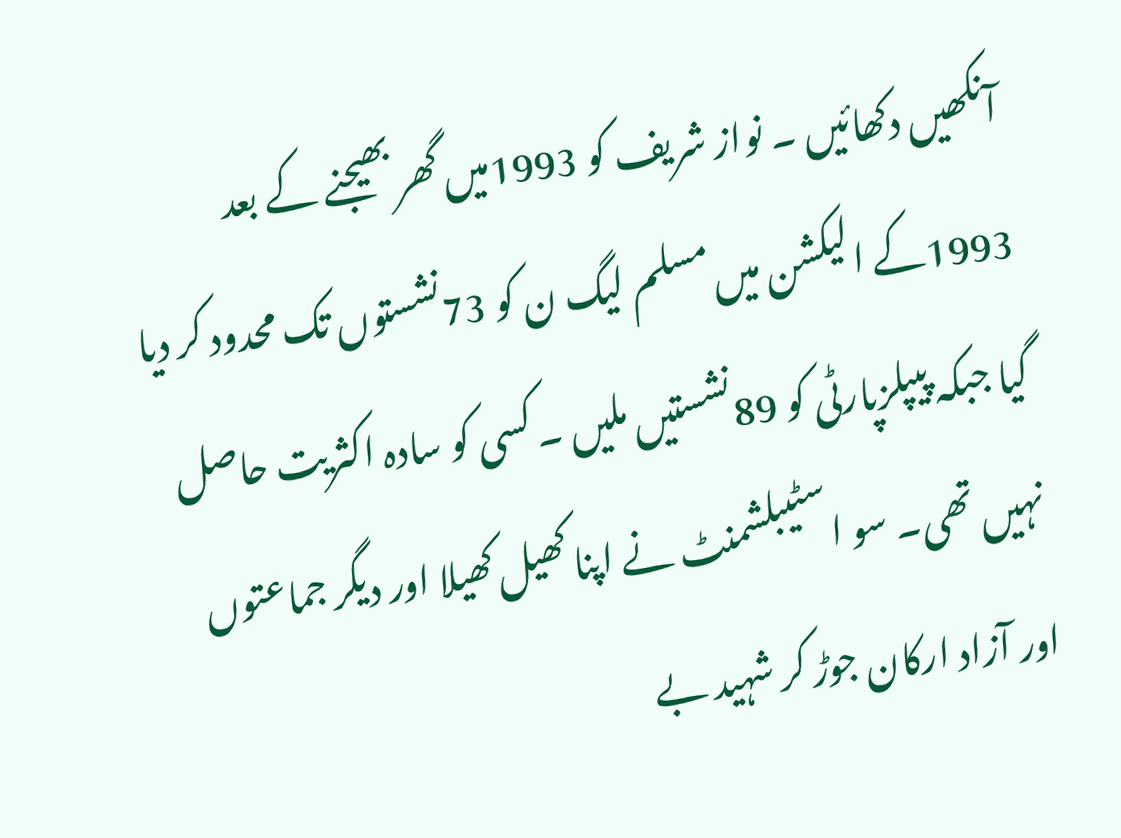آنکھیں دکھائیں ۔ نواز شریف کو 1993میں گھر بھیجنے کے بعد 1993کے الیکشن میں مسلم لیگ ن کو 73نشستوں تک محدود کر دیا گیا جبکہ پیپلزپارٹی کو 89نشستیں ملیں ۔ کسی کو سادہ اکثریت حاصل نہیں تھی۔ سو اسٹیبلشمنٹ نے اپنا کھیل کھیلا اور دیگر جماعتوں اور آزاد ارکان جوڑ کر شہید بے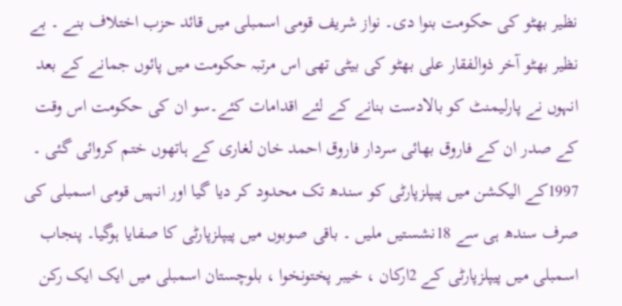نظیر بھٹو کی حکومت بنوا دی۔ نواز شریف قومی اسمبلی میں قائد حزب اختلاف بنے ۔ بے نظیر بھٹو آخر ذوالفقار علی بھٹو کی بیٹی تھی اس مرتبہ حکومت میں پائوں جمانے کے بعد انہوں نے پارلیمنٹ کو بالادست بنانے کے لئے اقدامات کئے۔سو ان کی حکومت اس وقت کے صدر ان کے فاروق بھائی سردار فاروق احمد خان لغاری کے ہاتھوں ختم کروائی گئی ۔ 1997کے الیکشن میں پیپلزپارٹی کو سندھ تک محدود کر دیا گیا اور انہیں قومی اسمبلی کی صرف سندھ ہی سے 18نشستیں ملیں ۔ باقی صوبوں میں پیپلزپارٹی کا صفایا ہوگیا۔ پنجاب اسمبلی میں پیپلزپارٹی کے 2ارکان ، خیبر پختونخوا ، بلوچستان اسمبلی میں ایک ایک رکن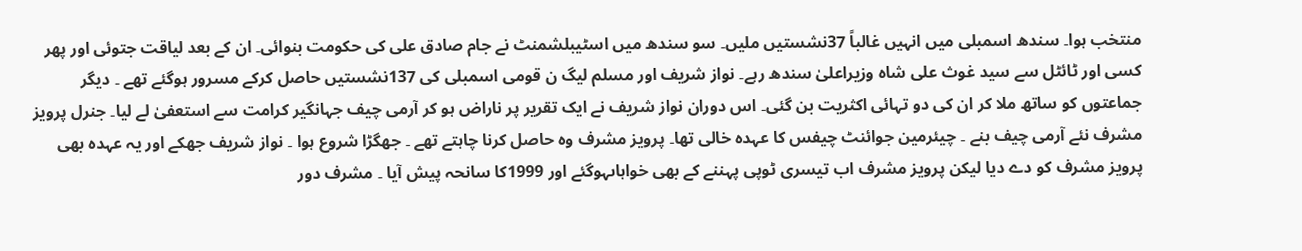منتخب ہوا۔ سندھ اسمبلی میں انہیں غالباً 37نشستیں ملیں۔ سو سندھ میں اسٹیبلشمنٹ نے جام صادق علی کی حکومت بنوائی۔ ان کے بعد لیاقت جتوئی اور پھر کسی اور ٹائٹل سے سید غوث علی شاہ وزیراعلیٰ سندھ رہے۔ نواز شریف اور مسلم لیگ ن قومی اسمبلی کی 137نشستیں حاصل کرکے مسرور ہوگئے تھے ۔ دیگر جماعتوں کو ساتھ ملا کر ان کی دو تہائی اکثریت بن گئی۔ اس دوران نواز شریف نے ایک تقریر پر ناراض ہو کر آرمی چیف جہانگیر کرامت سے استعفیٰ لے لیا۔ جنرل پرویز مشرف نئے آرمی چیف بنے ۔ چیئرمین جوائنٹ چیفس کا عہدہ خالی تھا۔ پرویز مشرف وہ حاصل کرنا چاہتے تھے ۔ جھگڑا شروع ہوا ۔ نواز شریف جھکے اور یہ عہدہ بھی پرویز مشرف کو دے دیا لیکن پرویز مشرف اب تیسری ٹوپی پہننے کے بھی خواہاںہوگئے اور 1999کا سانحہ پیش آیا ۔ مشرف دور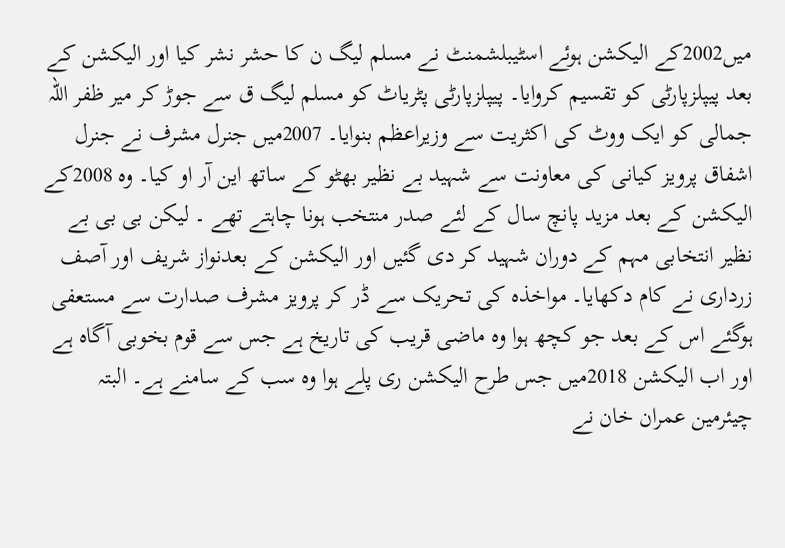میں2002کے الیکشن ہوئے اسٹیبلشمنٹ نے مسلم لیگ ن کا حشر نشر کیا اور الیکشن کے بعد پیپلزپارٹی کو تقسیم کروایا۔ پیپلزپارٹی پٹریاٹ کو مسلم لیگ ق سے جوڑ کر میر ظفر اللہ جمالی کو ایک ووٹ کی اکثریت سے وزیراعظم بنوایا۔ 2007میں جنرل مشرف نے جنرل اشفاق پرویز کیانی کی معاونت سے شہید بے نظیر بھٹو کے ساتھ این آر او کیا۔ وہ 2008کے الیکشن کے بعد مزید پانچ سال کے لئے صدر منتخب ہونا چاہتے تھے ۔ لیکن بی بی بے نظیر انتخابی مہم کے دوران شہید کر دی گئیں اور الیکشن کے بعدنواز شریف اور آصف زرداری نے کام دکھایا۔ مواخذہ کی تحریک سے ڈر کر پرویز مشرف صدارت سے مستعفی ہوگئے اس کے بعد جو کچھ ہوا وہ ماضی قریب کی تاریخ ہے جس سے قوم بخوبی آگاہ ہے اور اب الیکشن 2018میں جس طرح الیکشن ری پلے ہوا وہ سب کے سامنے ہے۔ البتہ چیئرمین عمران خان نے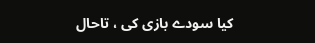کیا سودے بازی کی ، تاحال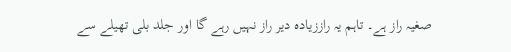صغیہ راز ہے۔ تاہم یہ راززیادہ دیر راز نہیں رہے گا اور جلد بلی تھیلے سے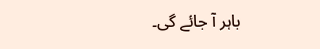باہر آ جائے گی۔